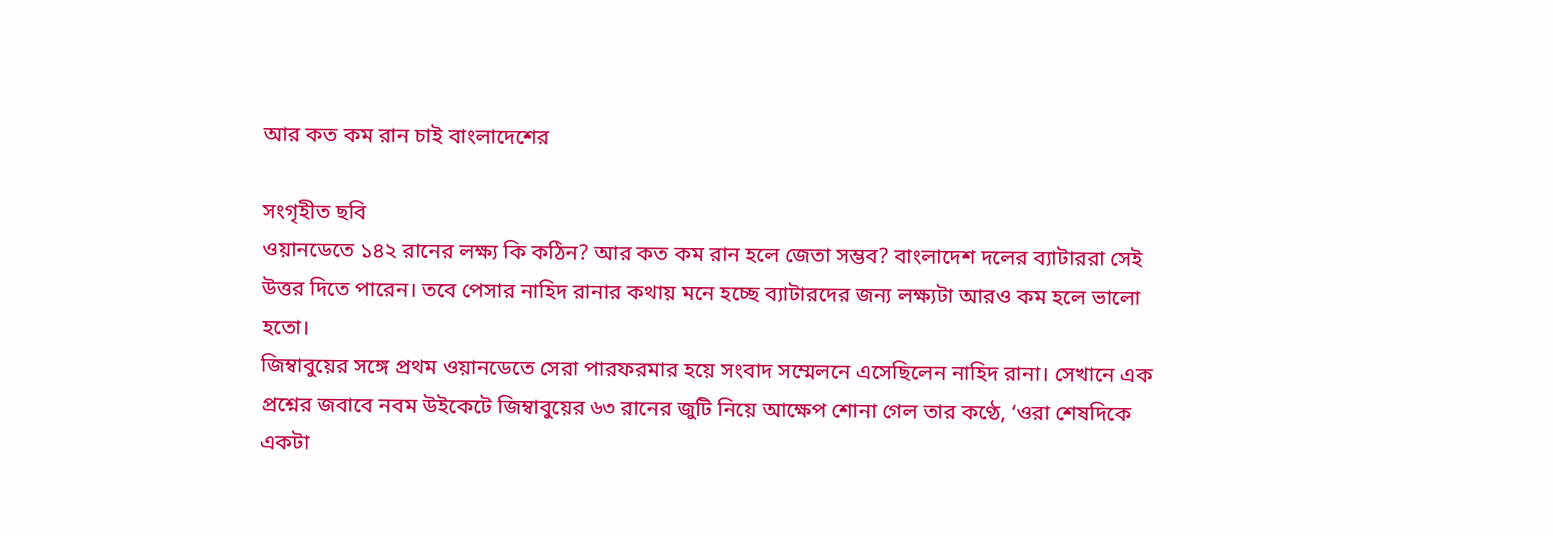আর কত কম রান চাই বাংলাদেশের

সংগৃহীত ছবি
ওয়ানডেতে ১৪২ রানের লক্ষ্য কি কঠিন? আর কত কম রান হলে জেতা সম্ভব? বাংলাদেশ দলের ব্যাটাররা সেই উত্তর দিতে পারেন। তবে পেসার নাহিদ রানার কথায় মনে হচ্ছে ব্যাটারদের জন্য লক্ষ্যটা আরও কম হলে ভালো হতো।
জিম্বাবুয়ের সঙ্গে প্রথম ওয়ানডেতে সেরা পারফরমার হয়ে সংবাদ সম্মেলনে এসেছিলেন নাহিদ রানা। সেখানে এক প্রশ্নের জবাবে নবম উইকেটে জিম্বাবুয়ের ৬৩ রানের জুটি নিয়ে আক্ষেপ শোনা গেল তার কণ্ঠে, ‘ওরা শেষদিকে একটা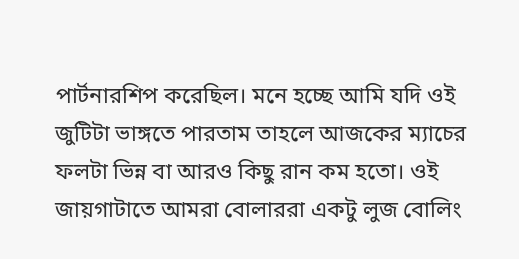পার্টনারশিপ করেছিল। মনে হচ্ছে আমি যদি ওই জুটিটা ভাঙ্গতে পারতাম তাহলে আজকের ম্যাচের ফলটা ভিন্ন বা আরও কিছু রান কম হতো। ওই জায়গাটাতে আমরা বোলাররা একটু লুজ বোলিং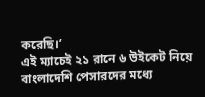করেছি।’
এই ম্যাচেই ২১ রানে ৬ উইকেট নিয়ে বাংলাদেশি পেসারদের মধ্যে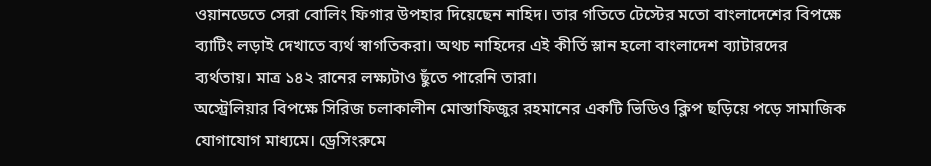ওয়ানডেতে সেরা বোলিং ফিগার উপহার দিয়েছেন নাহিদ। তার গতিতে টেস্টের মতো বাংলাদেশের বিপক্ষে ব্যাটিং লড়াই দেখাতে ব্যর্থ স্বাগতিকরা। অথচ নাহিদের এই কীর্তি স্লান হলো বাংলাদেশ ব্যাটারদের ব্যর্থতায়। মাত্র ১৪২ রানের লক্ষ্যটাও ছুঁতে পারেনি তারা।
অস্ট্রেলিয়ার বিপক্ষে সিরিজ চলাকালীন মোস্তাফিজুর রহমানের একটি ভিডিও ক্লিপ ছড়িয়ে পড়ে সামাজিক যোগাযোগ মাধ্যমে। ড্রেসিংরুমে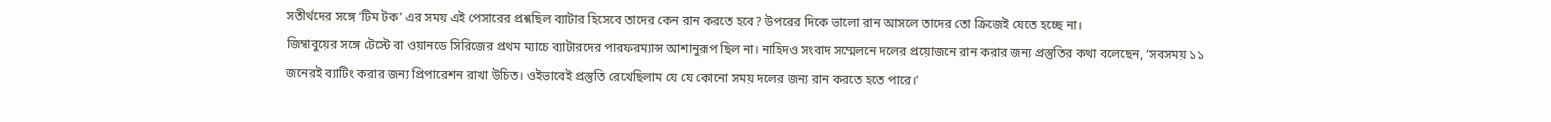সতীর্থদের সঙ্গে ‘টিম টক’ এর সময় এই পেসারের প্রশ্নছিল ব্যাটার হিসেবে তাদের কেন রান করতে হবে? উপরের দিকে ভালো রান আসলে তাদের তো ক্রিজেই যেতে হচ্ছে না।
জিম্বাবুয়ের সঙ্গে টেস্টে বা ওয়ানডে সিরিজের প্রথম ম্যাচে ব্যাটারদের পারফরম্যান্স আশানুরূপ ছিল না। নাহিদও সংবাদ সম্মেলনে দলের প্রয়োজনে রান করার জন্য প্রস্তুতির কথা বলেছেন, ‘সবসময় ১১ জনেরই ব্যাটিং করার জন্য প্রিপারেশন রাখা উচিত। ওইভাবেই প্রস্তুতি রেখেছিলাম যে যে কোনো সময় দলের জন্য রান করতে হতে পারে।’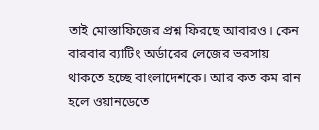তাই মোস্তাফিজের প্রশ্ন ফিরছে আবারও। কেন বারবার ব্যাটিং অর্ডারের লেজের ভরসায় থাকতে হচ্ছে বাংলাদেশকে। আর কত কম রান হলে ওয়ানডেতে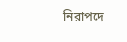নিরাপদে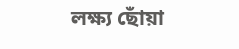লক্ষ্য ছোঁয়া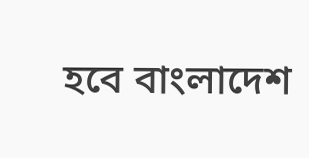হবে বাংলাদেশ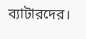ব্যাটারদের।